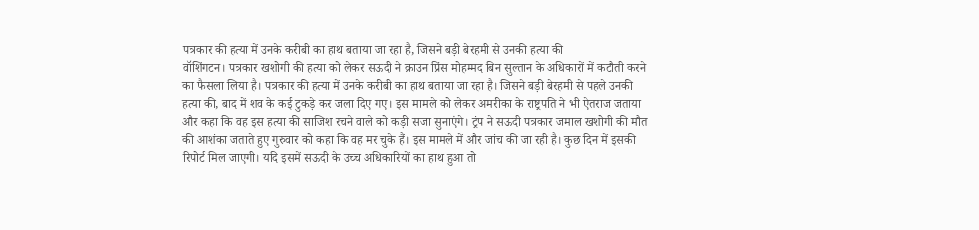पत्रकार की हत्या में उनके करीबी का हाथ बताया जा रहा है, जिसने बड़ी बेरहमी से उनकी हत्या की
वॉशिंगटन। पत्रकार खशोगी की हत्या को लेकर सऊदी ने क्राउन प्रिंस मोहम्मद बिन सुल्तान के अधिकारों में कटौती करने का फैसला लिया है। पत्रकार की हत्या में उनके करीबी का हाथ बताया जा रहा है। जिसने बड़ी बेरहमी से पहले उनकी हत्या की, बाद में शव के कई टुकड़े कर जला दिए गए। इस मामले को लेकर अमरीका के राष्ट्रपति ने भी ऐतराज जताया और कहा कि वह इस हत्या की साजिश रचने वाले को कड़ी सजा सुनाएंगे। ट्रंप ने सऊदी पत्रकार जमाल खशोगी की मौत की आशंका जताते हुए गुरुवार को कहा कि वह मर चुके हैं। इस मामले में और जांच की जा रही है। कुछ दिन में इसकी रिपोर्ट मिल जाएगी। यदि इसमें सऊदी के उच्च अधिकारियों का हाथ हुआ तो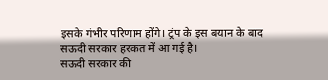इसके गंभीर परिणाम होंगे। ट्रंप के इस बयान के बाद सऊदी सरकार हरकत में आ गई है।
सऊदी सरकार की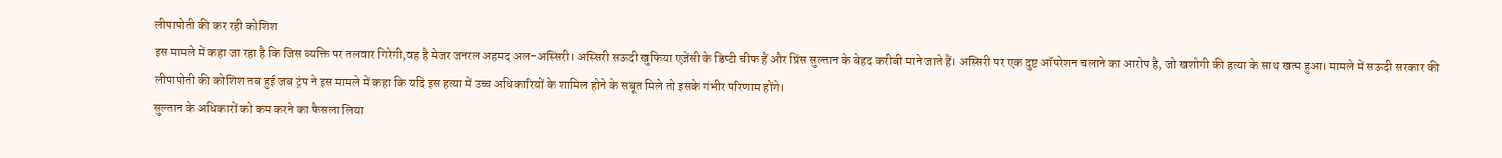लीपापोती की कर रही कोशिश
इस मामले में कहा जा रहा है कि जिस व्यक्ति पर तलवार गिरेगी,वह है मेजर जनरल अहमद अल-अस्सिरी। अस्सिरी सऊदी खुफिया एजेंसी के डिप्टी चीफ हैं और प्रिंस सुल्तान के बेहद करीबी माने जाते हैं। अस्सिरी पर एक दुष्ट ऑपरेशन चलाने का आरोप है, जो खशोगी की हत्या के साथ खत्म हुआ। मामले में सऊदी सरकार की लीपापोती की कोशिश तब हुई जब ट्रंप ने इस मामले में कहा कि यदि इस हत्या में उच्च अधिकारियों के शामिल होने के सबूत मिले तो इसके गंभीर परिणाम होंगे।
सुल्तान के अधिकारों को कम करने का फैसला लिया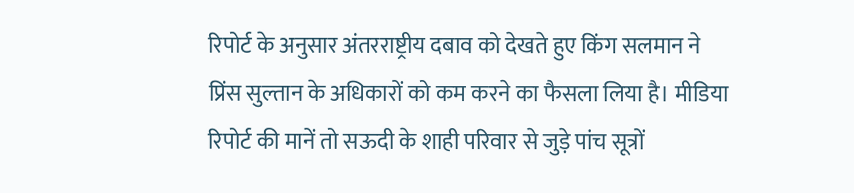रिपोर्ट के अनुसार अंतरराष्ट्रीय दबाव को देखते हुए किंग सलमान ने प्रिंस सुल्तान के अधिकारों को कम करने का फैसला लिया है। मीडिया रिपोर्ट की मानें तो सऊदी के शाही परिवार से जुड़े पांच सूत्रों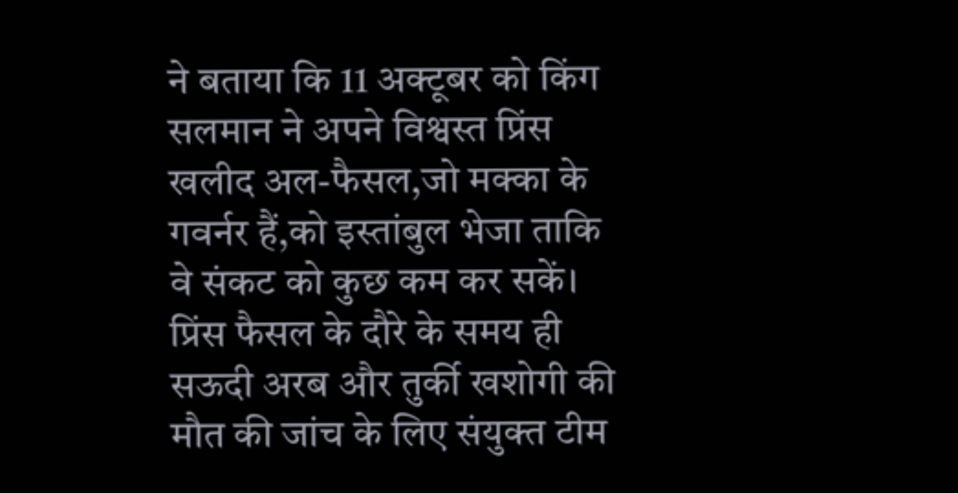ने बताया कि 11 अक्टूबर को किंग सलमान ने अपने विश्वस्त प्रिंस खलीद अल-फैसल,जो मक्का के गवर्नर हैं,को इस्तांबुल भेजा ताकि वे संकट को कुछ कम कर सकें। प्रिंस फैसल के दौरे के समय ही सऊदी अरब और तुर्की खशोगी की मौत की जांच के लिए संयुक्त टीम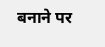बनाने पर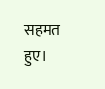सहमत हुए।